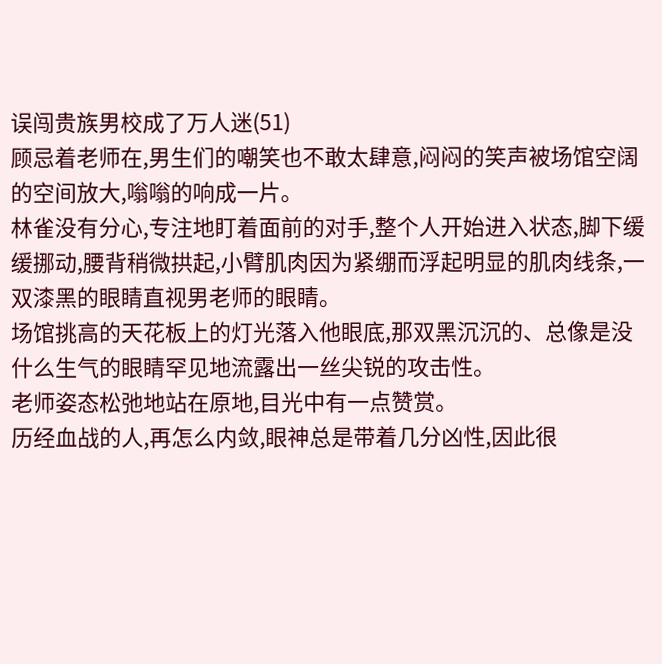误闯贵族男校成了万人迷(51)
顾忌着老师在,男生们的嘲笑也不敢太肆意,闷闷的笑声被场馆空阔的空间放大,嗡嗡的响成一片。
林雀没有分心,专注地盯着面前的对手,整个人开始进入状态,脚下缓缓挪动,腰背稍微拱起,小臂肌肉因为紧绷而浮起明显的肌肉线条,一双漆黑的眼睛直视男老师的眼睛。
场馆挑高的天花板上的灯光落入他眼底,那双黑沉沉的、总像是没什么生气的眼睛罕见地流露出一丝尖锐的攻击性。
老师姿态松弛地站在原地,目光中有一点赞赏。
历经血战的人,再怎么内敛,眼神总是带着几分凶性,因此很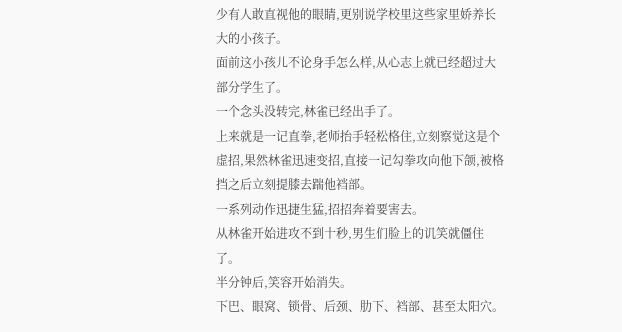少有人敢直视他的眼睛,更别说学校里这些家里娇养长大的小孩子。
面前这小孩儿不论身手怎么样,从心志上就已经超过大部分学生了。
一个念头没转完,林雀已经出手了。
上来就是一记直拳,老师抬手轻松格住,立刻察觉这是个虚招,果然林雀迅速变招,直接一记勾拳攻向他下颌,被格挡之后立刻提膝去踹他裆部。
一系列动作迅捷生猛,招招奔着要害去。
从林雀开始进攻不到十秒,男生们脸上的讥笑就僵住了。
半分钟后,笑容开始消失。
下巴、眼窝、锁骨、后颈、肋下、裆部、甚至太阳穴。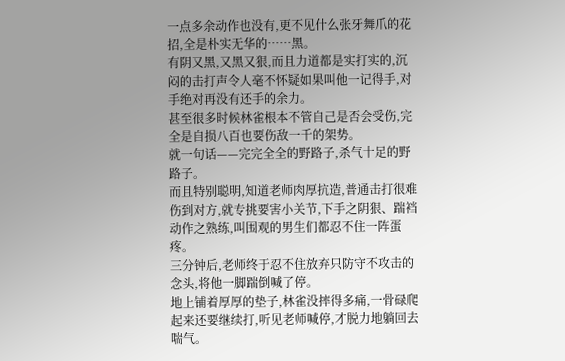一点多余动作也没有,更不见什么张牙舞爪的花招,全是朴实无华的……黑。
有阴又黑,又黑又狠,而且力道都是实打实的,沉闷的击打声令人毫不怀疑如果叫他一记得手,对手绝对再没有还手的余力。
甚至很多时候林雀根本不管自己是否会受伤,完全是自损八百也要伤敌一千的架势。
就一句话——完完全全的野路子,杀气十足的野路子。
而且特别聪明,知道老师肉厚抗造,普通击打很难伤到对方,就专挑要害小关节,下手之阴狠、踹裆动作之熟练,叫围观的男生们都忍不住一阵蛋疼。
三分钟后,老师终于忍不住放弃只防守不攻击的念头,将他一脚踹倒喊了停。
地上铺着厚厚的垫子,林雀没摔得多痛,一骨碌爬起来还要继续打,听见老师喊停,才脱力地躺回去喘气。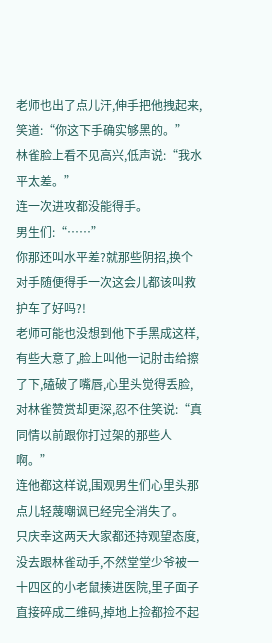老师也出了点儿汗,伸手把他拽起来,笑道:“你这下手确实够黑的。”
林雀脸上看不见高兴,低声说:“我水平太差。”
连一次进攻都没能得手。
男生们:“……”
你那还叫水平差?就那些阴招,换个对手随便得手一次这会儿都该叫救护车了好吗?!
老师可能也没想到他下手黑成这样,有些大意了,脸上叫他一记肘击给擦了下,磕破了嘴唇,心里头觉得丢脸,对林雀赞赏却更深,忍不住笑说:“真同情以前跟你打过架的那些人啊。”
连他都这样说,围观男生们心里头那点儿轻蔑嘲讽已经完全消失了。
只庆幸这两天大家都还持观望态度,没去跟林雀动手,不然堂堂少爷被一十四区的小老鼠揍进医院,里子面子直接碎成二维码,掉地上捡都捡不起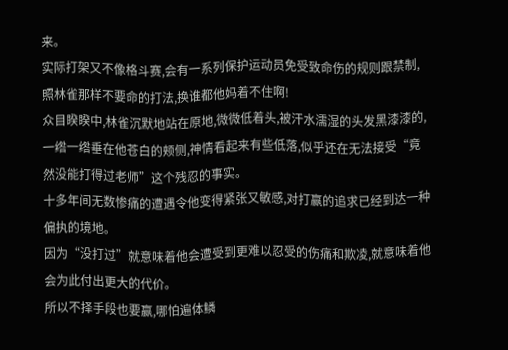来。
实际打架又不像格斗赛,会有一系列保护运动员免受致命伤的规则跟禁制,照林雀那样不要命的打法,换谁都他妈着不住啊!
众目睽睽中,林雀沉默地站在原地,微微低着头,被汗水濡湿的头发黑漆漆的,一绺一绺垂在他苍白的颊侧,神情看起来有些低落,似乎还在无法接受“竟然没能打得过老师”这个残忍的事实。
十多年间无数惨痛的遭遇令他变得紧张又敏感,对打赢的追求已经到达一种偏执的境地。
因为“没打过”就意味着他会遭受到更难以忍受的伤痛和欺凌,就意味着他会为此付出更大的代价。
所以不择手段也要赢,哪怕遍体鳞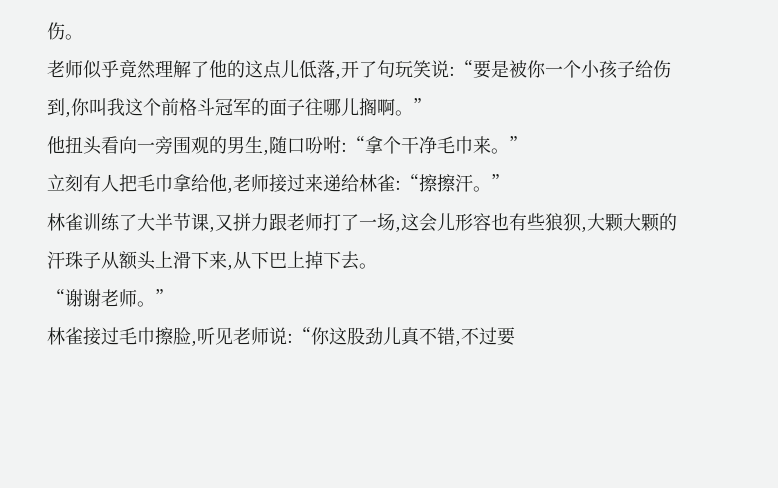伤。
老师似乎竟然理解了他的这点儿低落,开了句玩笑说:“要是被你一个小孩子给伤到,你叫我这个前格斗冠军的面子往哪儿搁啊。”
他扭头看向一旁围观的男生,随口吩咐:“拿个干净毛巾来。”
立刻有人把毛巾拿给他,老师接过来递给林雀:“擦擦汗。”
林雀训练了大半节课,又拼力跟老师打了一场,这会儿形容也有些狼狈,大颗大颗的汗珠子从额头上滑下来,从下巴上掉下去。
“谢谢老师。”
林雀接过毛巾擦脸,听见老师说:“你这股劲儿真不错,不过要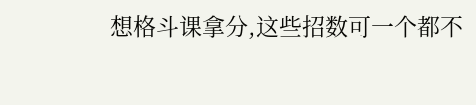想格斗课拿分,这些招数可一个都不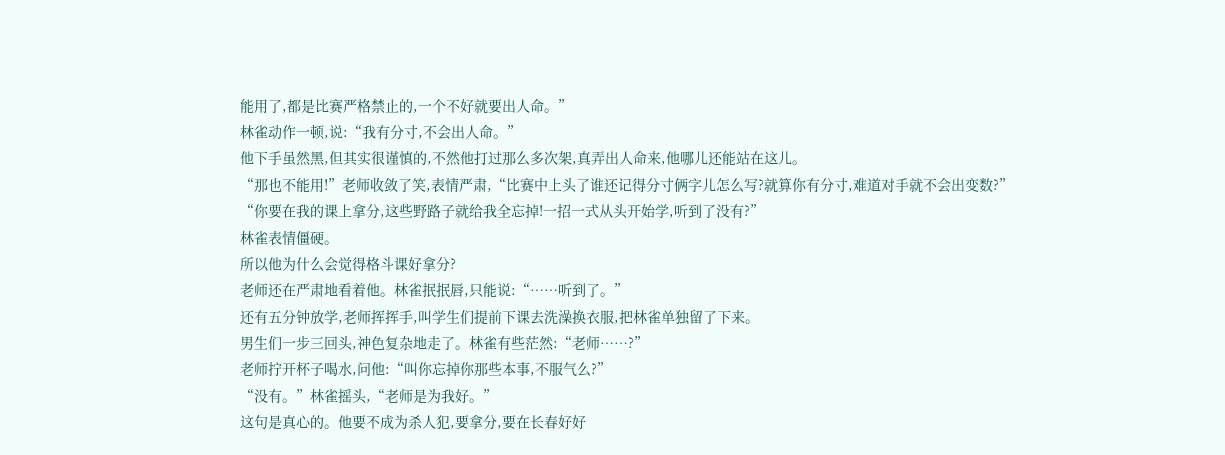能用了,都是比赛严格禁止的,一个不好就要出人命。”
林雀动作一顿,说:“我有分寸,不会出人命。”
他下手虽然黑,但其实很谨慎的,不然他打过那么多次架,真弄出人命来,他哪儿还能站在这儿。
“那也不能用!”老师收敛了笑,表情严肃,“比赛中上头了谁还记得分寸俩字儿怎么写?就算你有分寸,难道对手就不会出变数?”
“你要在我的课上拿分,这些野路子就给我全忘掉!一招一式从头开始学,听到了没有?”
林雀表情僵硬。
所以他为什么会觉得格斗课好拿分?
老师还在严肃地看着他。林雀抿抿唇,只能说:“……听到了。”
还有五分钟放学,老师挥挥手,叫学生们提前下课去洗澡换衣服,把林雀单独留了下来。
男生们一步三回头,神色复杂地走了。林雀有些茫然:“老师……?”
老师拧开杯子喝水,问他:“叫你忘掉你那些本事,不服气么?”
“没有。”林雀摇头,“老师是为我好。”
这句是真心的。他要不成为杀人犯,要拿分,要在长春好好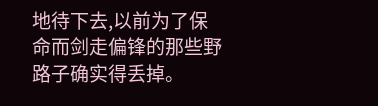地待下去,以前为了保命而剑走偏锋的那些野路子确实得丢掉。